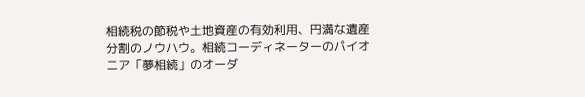相続税の節税や土地資産の有効利用、円満な遺産分割のノウハウ。相続コーディネーターのパイオニア「夢相続」のオーダ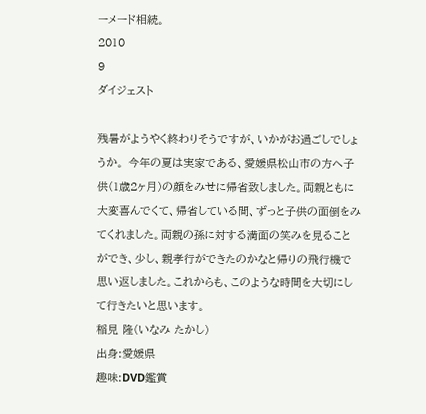ーメード相続。
2010
9
ダイジェスト

残暑がようやく終わりそうですが、いかがお過ごしでしょうか。 今年の夏は実家である、愛媛県松山市の方へ子供(1歳2ヶ月)の顔をみせに帰省致しました。両親ともに大変喜んでくて、帰省している間、ずっと子供の面倒をみてくれました。両親の孫に対する満面の笑みを見ることができ、少し、親孝行ができたのかなと帰りの飛行機で思い返しました。これからも、このような時間を大切にして行きたいと思います。
稲見 隆(いなみ たかし)
出身:愛媛県
趣味:DVD鑑賞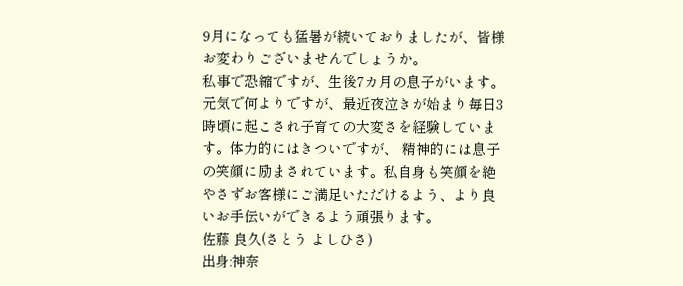9月になっても猛暑が続いておりましたが、皆様お変わりございませんでしょうか。
私事で恐縮ですが、生後7カ月の息子がいます。元気で何よりですが、最近夜泣きが始まり毎日3時頃に起こされ子育ての大変さを経験しています。体力的にはきついですが、 精神的には息子の笑顔に励まされています。私自身も笑顔を絶やさずお客様にご満足いただけるよう、より良いお手伝いができるよう頑張ります。
佐藤 良久(さとう よしひさ)
出身:神奈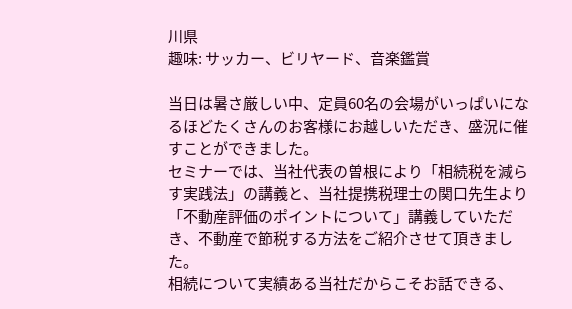川県
趣味: サッカー、ビリヤード、音楽鑑賞

当日は暑さ厳しい中、定員60名の会場がいっぱいになるほどたくさんのお客様にお越しいただき、盛況に催すことができました。
セミナーでは、当社代表の曽根により「相続税を減らす実践法」の講義と、当社提携税理士の関口先生より「不動産評価のポイントについて」講義していただき、不動産で節税する方法をご紹介させて頂きました。
相続について実績ある当社だからこそお話できる、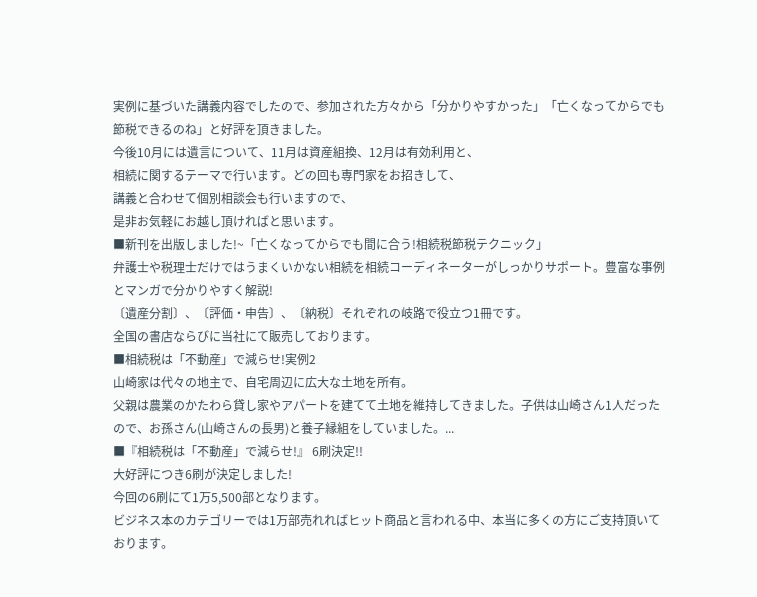実例に基づいた講義内容でしたので、参加された方々から「分かりやすかった」「亡くなってからでも節税できるのね」と好評を頂きました。
今後10月には遺言について、11月は資産組換、12月は有効利用と、
相続に関するテーマで行います。どの回も専門家をお招きして、
講義と合わせて個別相談会も行いますので、
是非お気軽にお越し頂ければと思います。
■新刊を出版しました!~「亡くなってからでも間に合う!相続税節税テクニック」
弁護士や税理士だけではうまくいかない相続を相続コーディネーターがしっかりサポート。豊富な事例とマンガで分かりやすく解説!
〔遺産分割〕、〔評価・申告〕、〔納税〕それぞれの岐路で役立つ1冊です。
全国の書店ならびに当社にて販売しております。
■相続税は「不動産」で減らせ!実例2
山崎家は代々の地主で、自宅周辺に広大な土地を所有。
父親は農業のかたわら貸し家やアパートを建てて土地を維持してきました。子供は山崎さん1人だったので、お孫さん(山崎さんの長男)と養子縁組をしていました。...
■『相続税は「不動産」で減らせ!』 6刷決定!!
大好評につき6刷が決定しました!
今回の6刷にて1万5,500部となります。
ビジネス本のカテゴリーでは1万部売れればヒット商品と言われる中、本当に多くの方にご支持頂いております。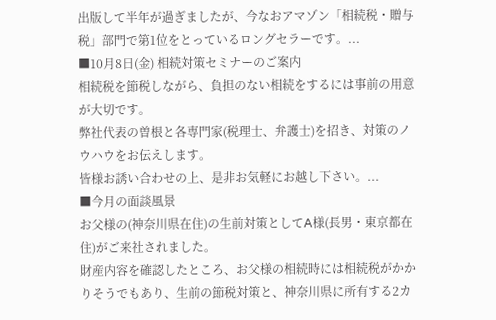出版して半年が過ぎましたが、今なおアマゾン「相続税・贈与税」部門で第1位をとっているロングセラーです。...
■10月8日(金) 相続対策セミナーのご案内
相続税を節税しながら、負担のない相続をするには事前の用意が大切です。
弊社代表の曽根と各専門家(税理士、弁護士)を招き、対策のノウハウをお伝えします。
皆様お誘い合わせの上、是非お気軽にお越し下さい。...
■今月の面談風景
お父様の(神奈川県在住)の生前対策としてA様(長男・東京都在住)がご来社されました。
財産内容を確認したところ、お父様の相続時には相続税がかかりそうでもあり、生前の節税対策と、神奈川県に所有する2カ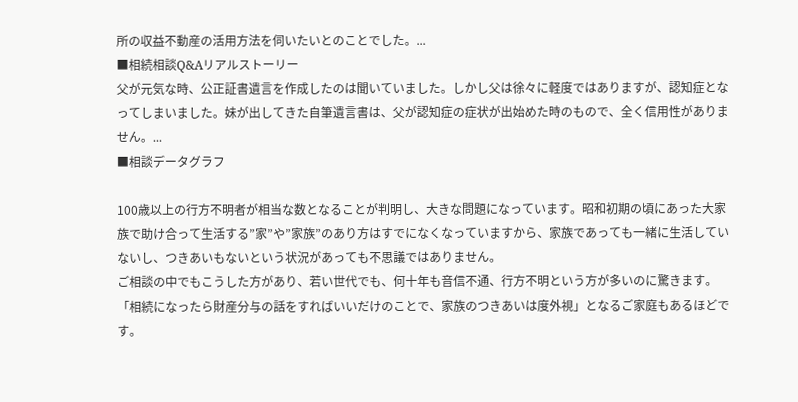所の収益不動産の活用方法を伺いたいとのことでした。...
■相続相談Q&Aリアルストーリー
父が元気な時、公正証書遺言を作成したのは聞いていました。しかし父は徐々に軽度ではありますが、認知症となってしまいました。妹が出してきた自筆遺言書は、父が認知症の症状が出始めた時のもので、全く信用性がありません。...
■相談データグラフ

100歳以上の行方不明者が相当な数となることが判明し、大きな問題になっています。昭和初期の頃にあった大家族で助け合って生活する”家”や”家族”のあり方はすでになくなっていますから、家族であっても一緒に生活していないし、つきあいもないという状況があっても不思議ではありません。
ご相談の中でもこうした方があり、若い世代でも、何十年も音信不通、行方不明という方が多いのに驚きます。
「相続になったら財産分与の話をすればいいだけのことで、家族のつきあいは度外視」となるご家庭もあるほどです。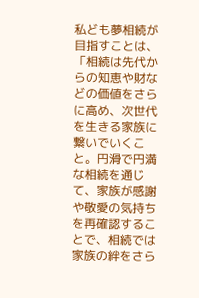私ども夢相続が目指すことは、「相続は先代からの知恵や財などの価値をさらに高め、次世代を生きる家族に繋いでいくこと。円滑で円満な相続を通じて、家族が感謝や敬愛の気持ちを再確認することで、相続では家族の絆をさら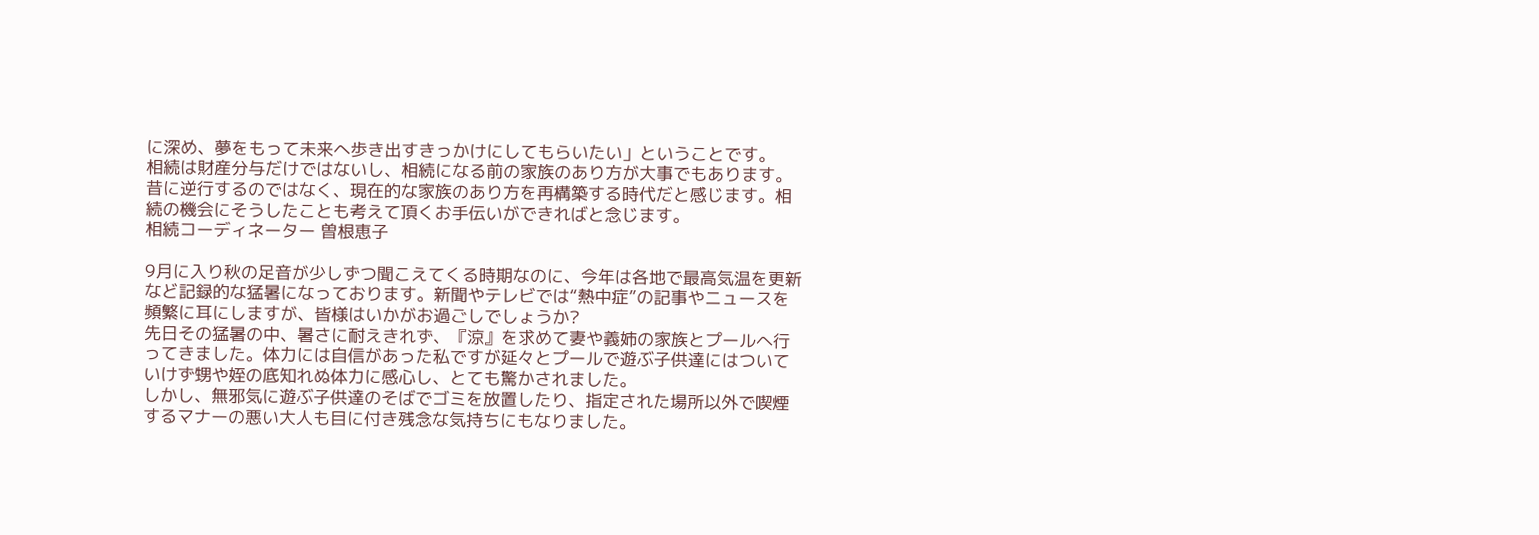に深め、夢をもって未来へ歩き出すきっかけにしてもらいたい」ということです。
相続は財産分与だけではないし、相続になる前の家族のあり方が大事でもあります。
昔に逆行するのではなく、現在的な家族のあり方を再構築する時代だと感じます。相続の機会にそうしたことも考えて頂くお手伝いができればと念じます。
相続コーディネーター 曽根恵子

9月に入り秋の足音が少しずつ聞こえてくる時期なのに、今年は各地で最高気温を更新など記録的な猛暑になっております。新聞やテレビでは“熱中症”の記事やニュースを頻繁に耳にしますが、皆様はいかがお過ごしでしょうか?
先日その猛暑の中、暑さに耐えきれず、『涼』を求めて妻や義姉の家族とプールへ行ってきました。体力には自信があった私ですが延々とプールで遊ぶ子供達にはついていけず甥や姪の底知れぬ体力に感心し、とても驚かされました。
しかし、無邪気に遊ぶ子供達のそばでゴミを放置したり、指定された場所以外で喫煙するマナーの悪い大人も目に付き残念な気持ちにもなりました。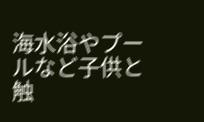海水浴やプールなど子供と触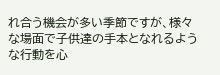れ合う機会が多い季節ですが、様々な場面で子供達の手本となれるような行動を心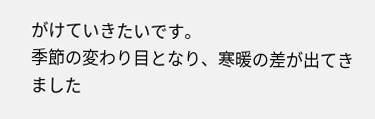がけていきたいです。
季節の変わり目となり、寒暖の差が出てきました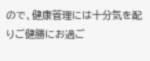ので、健康管理には十分気を配りご健勝にお過ご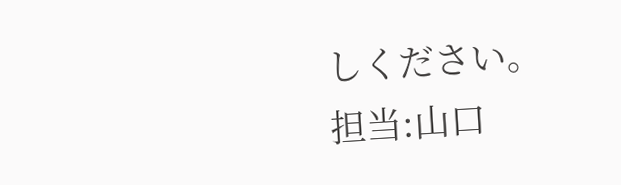しください。
担当:山口